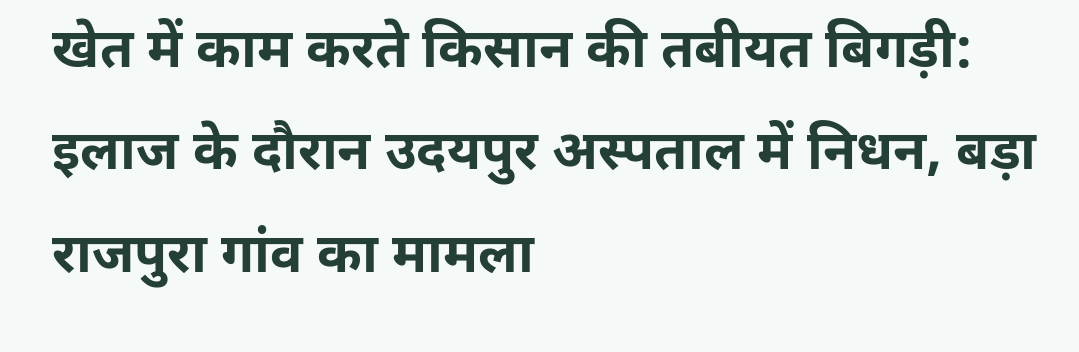खेत में काम करते किसान की तबीयत बिगड़ी: इलाज के दौरान उदयपुर अस्पताल में निधन, बड़ा राजपुरा गांव का मामला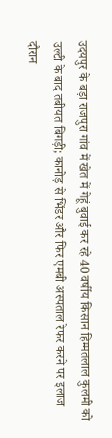उदयपुर के बड़ा राजपुरा गांव में खेत में गेहूं बुवाई कर रहे 40 वर्षीय किसान हिम्मतलाल कुलमी को उल्टी के बाद तबीयत बिगड़ी; कानोड़ से भिंडर और फिर एमबी अस्पताल रेफर करने पर इलाज दौरान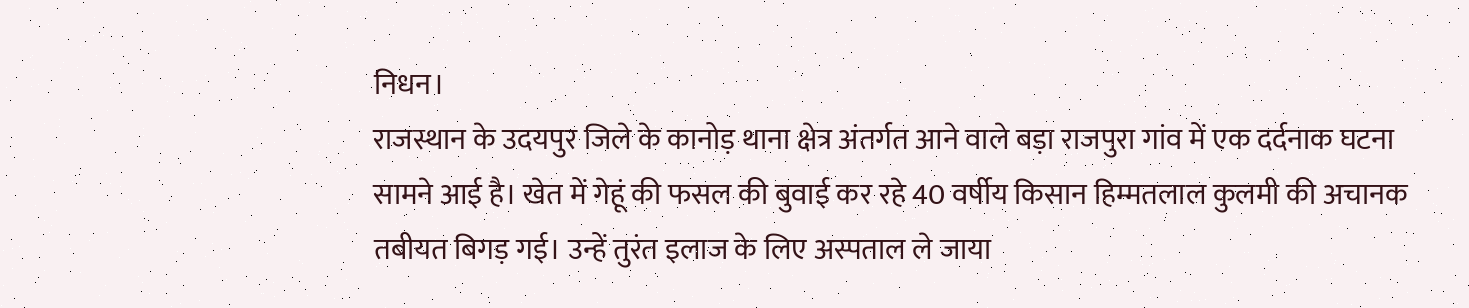निधन।
राजस्थान के उदयपुर जिले के कानोड़ थाना क्षेत्र अंतर्गत आने वाले बड़ा राजपुरा गांव में एक दर्दनाक घटना सामने आई है। खेत में गेहूं की फसल की बुवाई कर रहे 40 वर्षीय किसान हिम्मतलाल कुलमी की अचानक तबीयत बिगड़ गई। उन्हें तुरंत इलाज के लिए अस्पताल ले जाया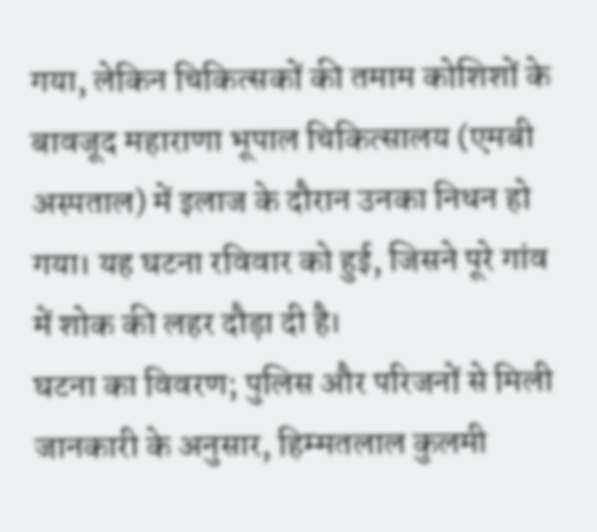गया, लेकिन चिकित्सकों की तमाम कोशिशों के बावजूद महाराणा भूपाल चिकित्सालय (एमबी अस्पताल) में इलाज के दौरान उनका निधन हो गया। यह घटना रविवार को हुई, जिसने पूरे गांव में शोक की लहर दौड़ा दी है।
घटना का विवरण; पुलिस और परिजनों से मिली जानकारी के अनुसार, हिम्मतलाल कुलमी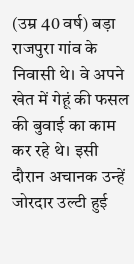(उम्र 40 वर्ष) बड़ा राजपुरा गांव के निवासी थे। वे अपने खेत में गेहूं की फसल की बुवाई का काम कर रहे थे। इसी दौरान अचानक उन्हें जोरदार उल्टी हुई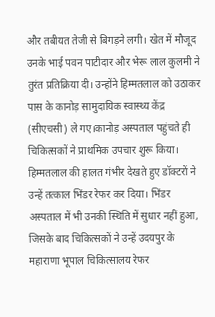और तबीयत तेजी से बिगड़ने लगी। खेत में मौजूद उनके भाई पवन पाटीदार और भेरू लाल कुलमी ने तुरंत प्रतिक्रिया दी। उन्होंने हिम्मतलाल को उठाकर पास के कानोड़ सामुदायिक स्वास्थ्य केंद्र (सीएचसी) ले गए।कानोड़ अस्पताल पहुंचते ही चिकित्सकों ने प्राथमिक उपचार शुरू किया। हिम्मतलाल की हालत गंभीर देखते हुए डॉक्टरों ने उन्हें तत्काल भिंडर रेफर कर दिया। भिंडर अस्पताल में भी उनकी स्थिति में सुधार नहीं हुआ, जिसके बाद चिकित्सकों ने उन्हें उदयपुर के महाराणा भूपाल चिकित्सालय रेफर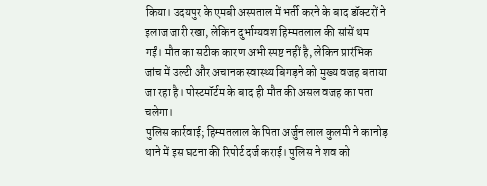किया। उदयपुर के एमबी अस्पताल में भर्ती करने के बाद डॉक्टरों ने इलाज जारी रखा, लेकिन दुर्भाग्यवश हिम्मतलाल की सांसें थम गईं। मौत का सटीक कारण अभी स्पष्ट नहीं है, लेकिन प्रारंभिक जांच में उल्टी और अचानक स्वास्थ्य बिगड़ने को मुख्य वजह बताया जा रहा है। पोस्टमॉर्टम के बाद ही मौत की असल वजह का पता चलेगा।
पुलिस कार्रवाई; हिम्मतलाल के पिता अर्जुन लाल कुलमी ने कानोड़ थाने में इस घटना की रिपोर्ट दर्ज कराई। पुलिस ने शव को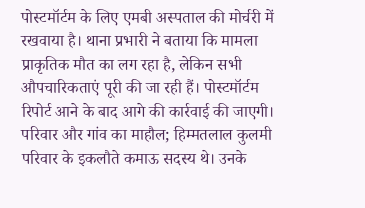पोस्टमॉर्टम के लिए एमबी अस्पताल की मोर्चरी में रखवाया है। थाना प्रभारी ने बताया कि मामला प्राकृतिक मौत का लग रहा है, लेकिन सभी औपचारिकताएं पूरी की जा रही हैं। पोस्टमॉर्टम रिपोर्ट आने के बाद आगे की कार्रवाई की जाएगी।
परिवार और गांव का माहौल; हिम्मतलाल कुलमी परिवार के इकलौते कमाऊ सदस्य थे। उनके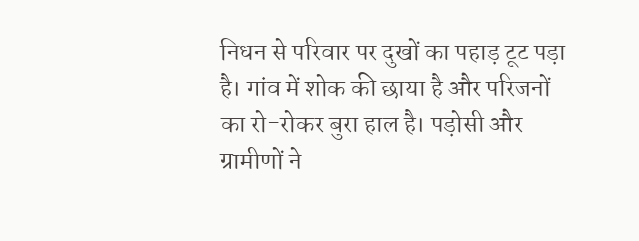निधन से परिवार पर दुखों का पहाड़ टूट पड़ा है। गांव में शोक की छाया है और परिजनों का रो-रोकर बुरा हाल है। पड़ोसी और ग्रामीणों ने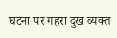घटना पर गहरा दुख व्यक्त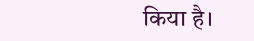किया है।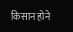किसान होने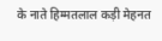के नाते हिम्मतलाल कड़ी मेहनत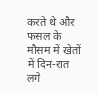करते थे और फसल के मौसम में खेतों में दिन-रात लगे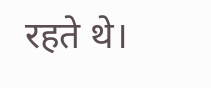रहते थे।